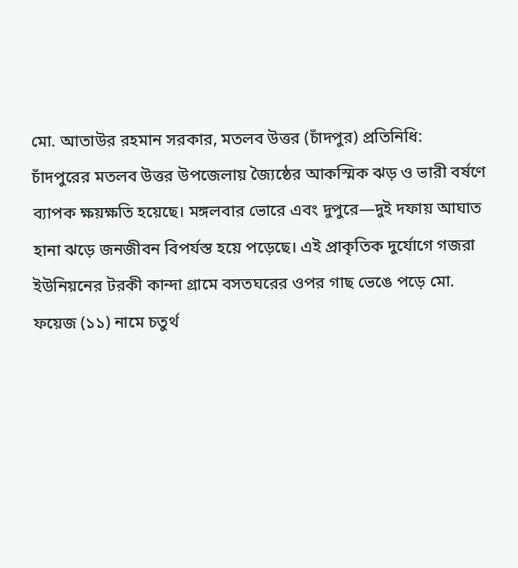মো. আতাউর রহমান সরকার, মতলব উত্তর (চাঁদপুর) প্রতিনিধি:
চাঁদপুরের মতলব উত্তর উপজেলায় জ্যৈষ্ঠের আকস্মিক ঝড় ও ভারী বর্ষণে ব্যাপক ক্ষয়ক্ষতি হয়েছে। মঙ্গলবার ভোরে এবং দুপুরে—দুই দফায় আঘাত হানা ঝড়ে জনজীবন বিপর্যস্ত হয়ে পড়েছে। এই প্রাকৃতিক দুর্যোগে গজরা ইউনিয়নের টরকী কান্দা গ্রামে বসতঘরের ওপর গাছ ভেঙে পড়ে মো. ফয়েজ (১১) নামে চতুর্থ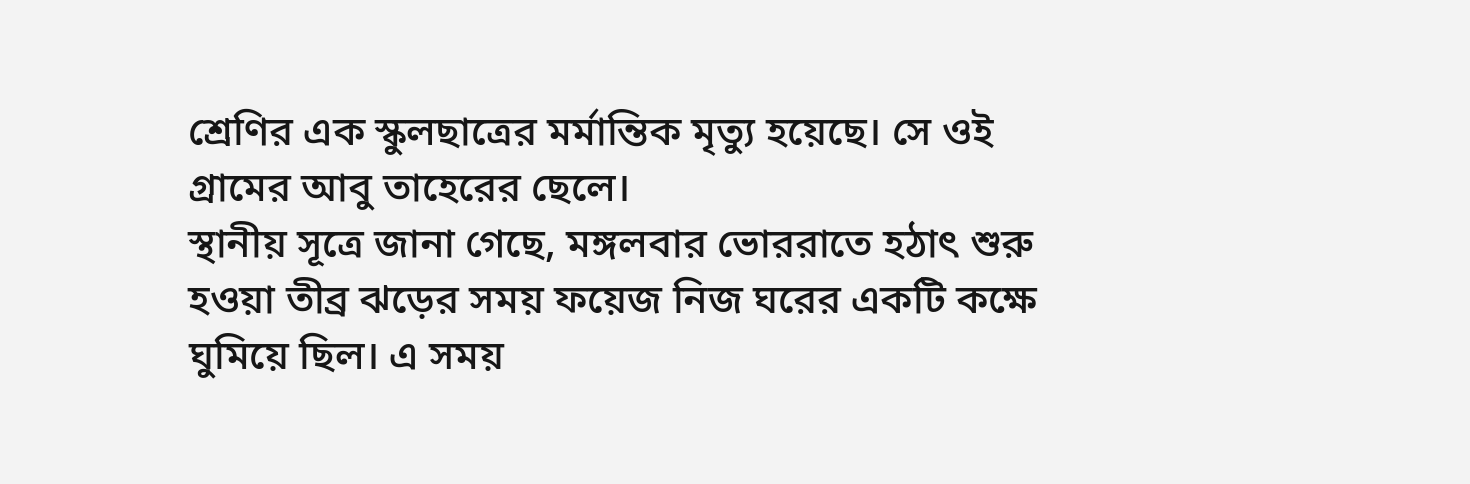শ্রেণির এক স্কুলছাত্রের মর্মান্তিক মৃত্যু হয়েছে। সে ওই গ্রামের আবু তাহেরের ছেলে।
স্থানীয় সূত্রে জানা গেছে, মঙ্গলবার ভোররাতে হঠাৎ শুরু হওয়া তীব্র ঝড়ের সময় ফয়েজ নিজ ঘরের একটি কক্ষে ঘুমিয়ে ছিল। এ সময়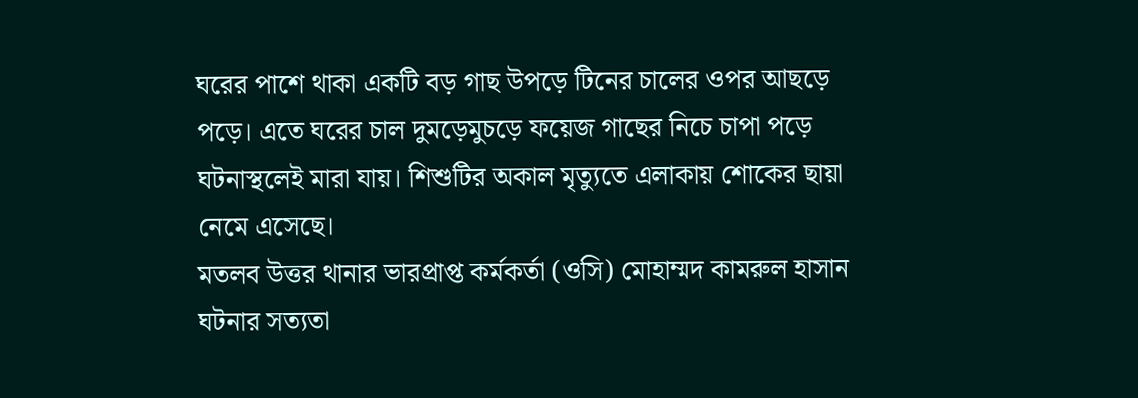ঘরের পাশে থাকা একটি বড় গাছ উপড়ে টিনের চালের ওপর আছড়ে পড়ে। এতে ঘরের চাল দুমড়েমুচড়ে ফয়েজ গাছের নিচে চাপা পড়ে ঘটনাস্থলেই মারা যায়। শিশুটির অকাল মৃত্যুতে এলাকায় শোকের ছায়া নেমে এসেছে।
মতলব উত্তর থানার ভারপ্রাপ্ত কর্মকর্তা (ওসি) মোহাম্মদ কামরুল হাসান ঘটনার সত্যতা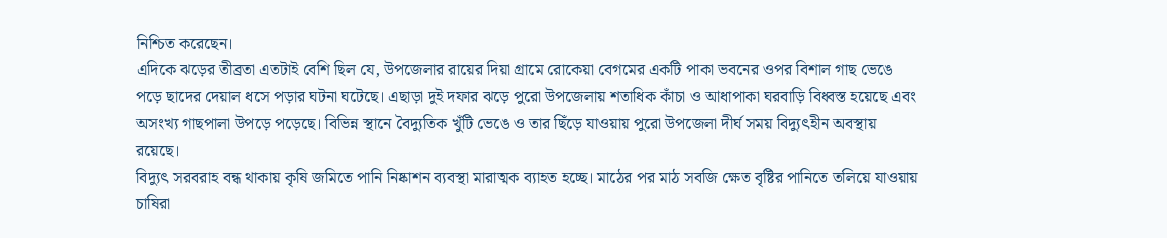নিশ্চিত করেছেন।
এদিকে ঝড়ের তীব্রতা এতটাই বেশি ছিল যে, উপজেলার রায়ের দিয়া গ্রামে রোকেয়া বেগমের একটি পাকা ভবনের ওপর বিশাল গাছ ভেঙে পড়ে ছাদের দেয়াল ধসে পড়ার ঘটনা ঘটেছে। এছাড়া দুই দফার ঝড়ে পুরো উপজেলায় শতাধিক কাঁচা ও আধাপাকা ঘরবাড়ি বিধ্বস্ত হয়েছে এবং অসংখ্য গাছপালা উপড়ে পড়েছে। বিভিন্ন স্থানে বৈদ্যুতিক খুঁটি ভেঙে ও তার ছিঁড়ে যাওয়ায় পুরো উপজেলা দীর্ঘ সময় বিদ্যুৎহীন অবস্থায় রয়েছে।
বিদ্যুৎ সরবরাহ বন্ধ থাকায় কৃষি জমিতে পানি নিষ্কাশন ব্যবস্থা মারাত্মক ব্যাহত হচ্ছে। মাঠের পর মাঠ সবজি ক্ষেত বৃষ্টির পানিতে তলিয়ে যাওয়ায় চাষিরা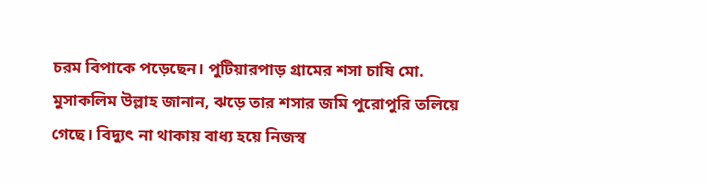চরম বিপাকে পড়েছেন। পুটিয়ারপাড় গ্রামের শসা চাষি মো. মুসাকলিম উল্লাহ জানান, ঝড়ে তার শসার জমি পুরোপুরি তলিয়ে গেছে। বিদ্যুৎ না থাকায় বাধ্য হয়ে নিজস্ব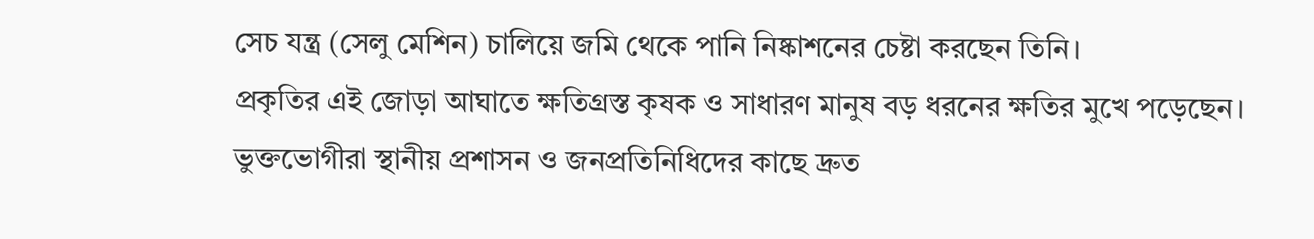সেচ যন্ত্র (সেলু মেশিন) চালিয়ে জমি থেকে পানি নিষ্কাশনের চেষ্টা করছেন তিনি।
প্রকৃতির এই জোড়া আঘাতে ক্ষতিগ্রস্ত কৃষক ও সাধারণ মানুষ বড় ধরনের ক্ষতির মুখে পড়েছেন। ভুক্তভোগীরা স্থানীয় প্রশাসন ও জনপ্রতিনিধিদের কাছে দ্রুত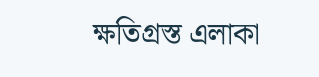ক্ষতিগ্রস্ত এলাকা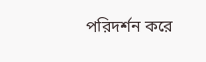পরিদর্শন করে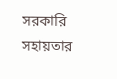সরকারি সহায়তার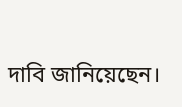দাবি জানিয়েছেন।